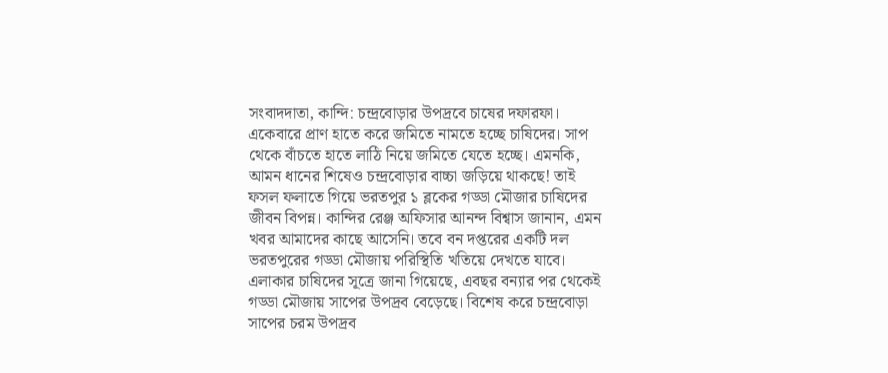সংবাদদাতা, কান্দি: চন্দ্রবোড়ার উপদ্রবে চাষের দফারফা। একেবারে প্রাণ হাতে করে জমিতে নামতে হচ্ছে চাষিদের। সাপ থেকে বাঁচতে হাতে লাঠি নিয়ে জমিতে যেতে হচ্ছে। এমনকি, আমন ধানের শিষেও চন্দ্রবোড়ার বাচ্চা জড়িয়ে থাকছে! তাই ফসল ফলাতে গিয়ে ভরতপুর ১ ব্লকের গড্ডা মৌজার চাষিদের জীবন বিপন্ন। কান্দির রেঞ্জ অফিসার আনন্দ বিশ্বাস জানান, এমন খবর আমাদের কাছে আসেনি। তবে বন দপ্তরের একটি দল ভরতপুরের গড্ডা মৌজায় পরিস্থিতি খতিয়ে দেখতে যাবে।
এলাকার চাষিদের সূত্রে জানা গিয়েছে, এবছর বন্যার পর থেকেই গড্ডা মৌজায় সাপের উপদ্রব বেড়েছে। বিশেষ করে চন্দ্রবোড়া সাপের চরম উপদ্রব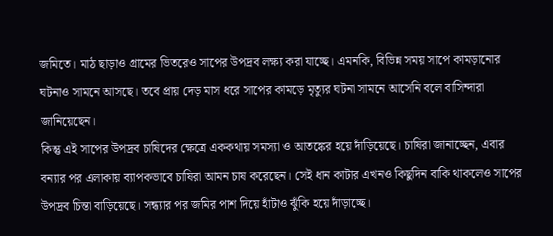জমিতে। মাঠ ছাড়াও গ্রামের ভিতরেও সাপের উপদ্রব লক্ষ্য করা যাচ্ছে। এমনকি, বিভিন্ন সময় সাপে কামড়ানোর ঘটনাও সামনে আসছে। তবে প্রায় দেড় মাস ধরে সাপের কামড়ে মৃত্যুর ঘটনা সামনে আসেনি বলে বাসিন্দারা জানিয়েছেন।
কিন্তু এই সাপের উপদ্রব চাষিদের ক্ষেত্রে এককথায় সমস্যা ও আতঙ্কের হয়ে দাঁড়িয়েছে। চাষিরা জানাচ্ছেন, এবার বন্যার পর এলাকায় ব্যাপকভাবে চাষিরা আমন চাষ করেছেন। সেই ধান কাটার এখনও কিছুদিন বাকি থাকলেও সাপের উপদ্রব চিন্তা বাড়িয়েছে। সন্ধ্যার পর জমির পাশ দিয়ে হাঁটাও ঝুঁকি হয়ে দাঁড়াচ্ছে।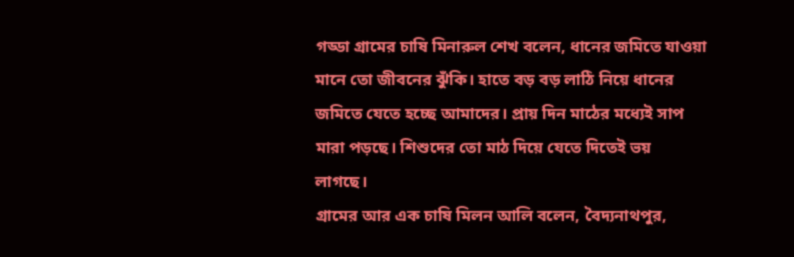গড্ডা গ্রামের চাষি মিনারুল শেখ বলেন, ধানের জমিতে যাওয়া মানে তো জীবনের ঝুঁকি। হাতে বড় বড় লাঠি নিয়ে ধানের জমিতে যেতে হচ্ছে আমাদের। প্রায় দিন মাঠের মধ্যেই সাপ মারা পড়ছে। শিশুদের তো মাঠ দিয়ে যেতে দিতেই ভয় লাগছে।
গ্রামের আর এক চাষি মিলন আলি বলেন, বৈদ্যনাথপুর,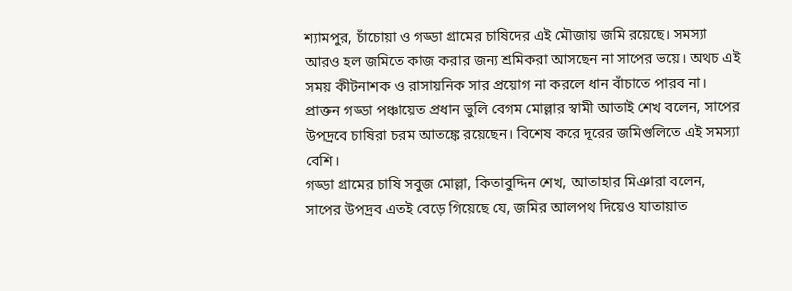শ্যামপুর, চাঁচোয়া ও গড্ডা গ্রামের চাষিদের এই মৌজায় জমি রয়েছে। সমস্যা আরও হল জমিতে কাজ করার জন্য শ্রমিকরা আসছেন না সাপের ভয়ে। অথচ এই সময় কীটনাশক ও রাসায়নিক সার প্রয়োগ না করলে ধান বাঁচাতে পারব না।
প্রাক্তন গড্ডা পঞ্চায়েত প্রধান ভুলি বেগম মোল্লার স্বামী আতাই শেখ বলেন, সাপের উপদ্রবে চাষিরা চরম আতঙ্কে রয়েছেন। বিশেষ করে দূরের জমিগুলিতে এই সমস্যা বেশি।
গড্ডা গ্রামের চাষি সবুজ মোল্লা, কিতাবুদ্দিন শেখ, আতাহার মিঞারা বলেন, সাপের উপদ্রব এতই বেড়ে গিয়েছে যে, জমির আলপথ দিয়েও যাতায়াত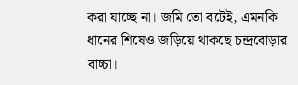করা যাচ্ছে না। জমি তো বটেই, এমনকি ধানের শিষেও জড়িয়ে থাকছে চন্দ্রবোড়ার বাচ্চা।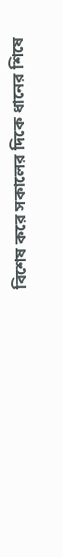বিশেষ করে সকালের দিকে ধানের শিষে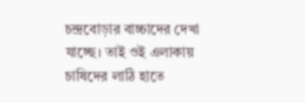চন্দ্রবোড়ার বাচ্চাদের দেখা যাচ্ছে। তাই ওই এলাকায় চাষিদের লাঠি হাতে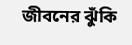জীবনের ঝুঁকি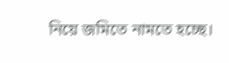নিয়ে জমিতে নামতে হচ্ছে।